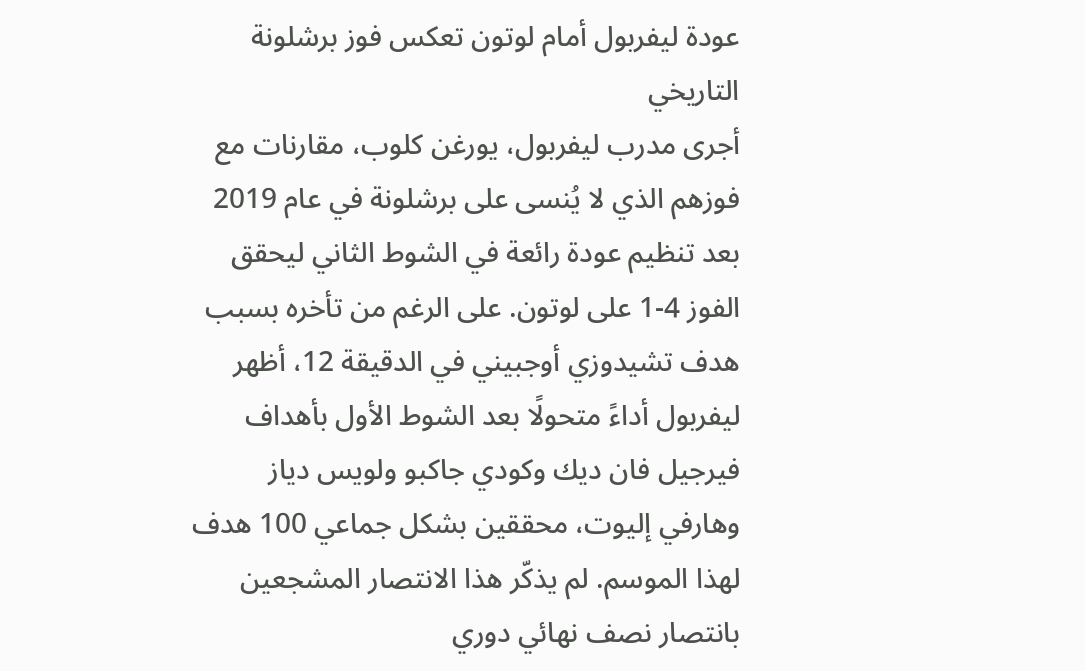عودة ليفربول أمام لوتون تعكس فوز برشلونة التاريخي
أجرى مدرب ليفربول، يورغن كلوب، مقارنات مع فوزهم الذي لا يُنسى على برشلونة في عام 2019 بعد تنظيم عودة رائعة في الشوط الثاني ليحقق الفوز 4-1 على لوتون. على الرغم من تأخره بسبب هدف تشيدوزي أوجبيني في الدقيقة 12، أظهر ليفربول أداءً متحولًا بعد الشوط الأول بأهداف فيرجيل فان ديك وكودي جاكبو ولويس دياز وهارفي إليوت، محققين بشكل جماعي 100 هدف لهذا الموسم. لم يذكّر هذا الانتصار المشجعين بانتصار نصف نهائي دوري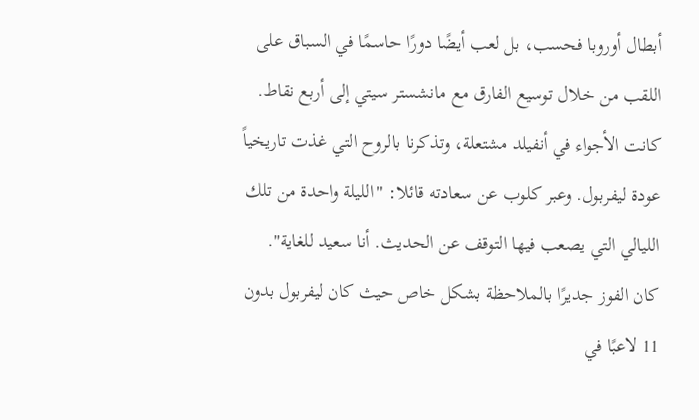أبطال أوروبا فحسب، بل لعب أيضًا دورًا حاسمًا في السباق على اللقب من خلال توسيع الفارق مع مانشستر سيتي إلى أربع نقاط.
كانت الأجواء في أنفيلد مشتعلة، وتذكرنا بالروح التي غذت تاريخياً عودة ليفربول. وعبر كلوب عن سعادته قائلا: "الليلة واحدة من تلك الليالي التي يصعب فيها التوقف عن الحديث. أنا سعيد للغاية". كان الفوز جديرًا بالملاحظة بشكل خاص حيث كان ليفربول بدون 11 لاعبًا في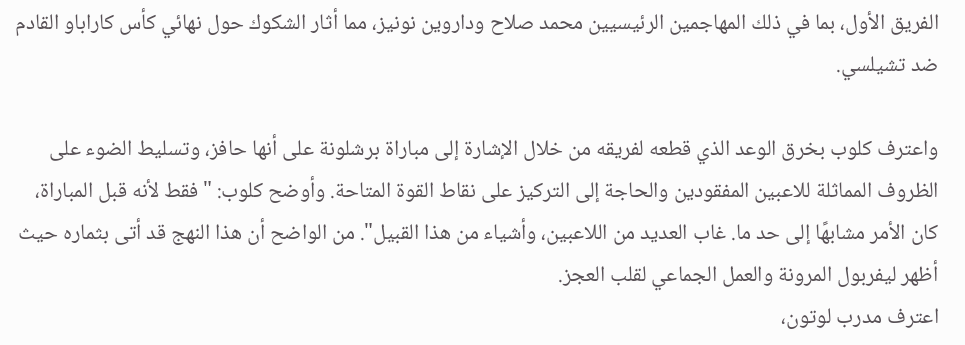الفريق الأول، بما في ذلك المهاجمين الرئيسيين محمد صلاح وداروين نونيز، مما أثار الشكوك حول نهائي كأس كاراباو القادم ضد تشيلسي.

واعترف كلوب بخرق الوعد الذي قطعه لفريقه من خلال الإشارة إلى مباراة برشلونة على أنها حافز، وتسليط الضوء على الظروف المماثلة للاعبين المفقودين والحاجة إلى التركيز على نقاط القوة المتاحة. وأوضح كلوب: "فقط لأنه قبل المباراة، كان الأمر مشابهًا إلى حد ما. غاب العديد من اللاعبين، وأشياء من هذا القبيل". من الواضح أن هذا النهج قد أتى بثماره حيث أظهر ليفربول المرونة والعمل الجماعي لقلب العجز.
اعترف مدرب لوتون،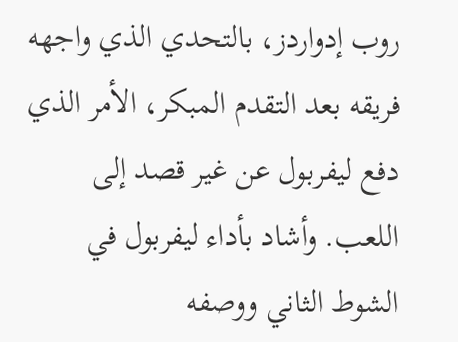روب إدواردز، بالتحدي الذي واجهه فريقه بعد التقدم المبكر، الأمر الذي دفع ليفربول عن غير قصد إلى اللعب. وأشاد بأداء ليفربول في الشوط الثاني ووصفه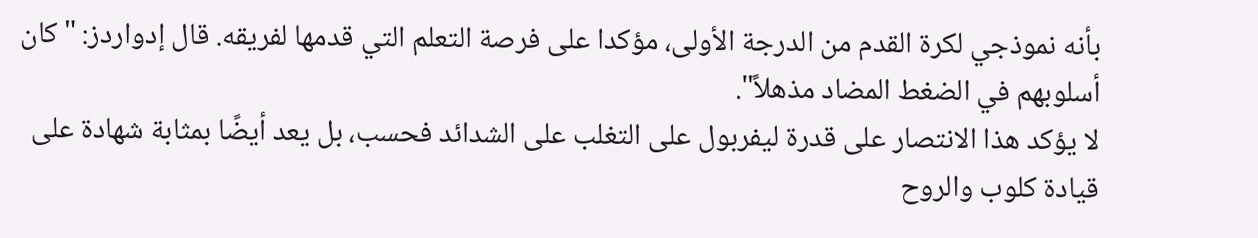بأنه نموذجي لكرة القدم من الدرجة الأولى، مؤكدا على فرصة التعلم التي قدمها لفريقه. قال إدواردز: "كان أسلوبهم في الضغط المضاد مذهلاً".
لا يؤكد هذا الانتصار على قدرة ليفربول على التغلب على الشدائد فحسب، بل يعد أيضًا بمثابة شهادة على قيادة كلوب والروح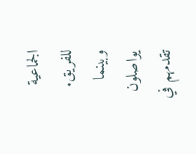الجماعية للفريق. وبينما يواصلون تقدمهم في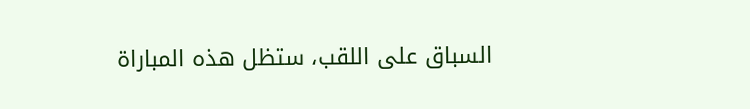السباق على اللقب، ستظل هذه المباراة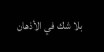بلا شك في الأذهان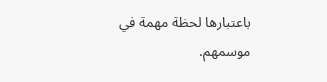باعتبارها لحظة مهمة في موسمهم.